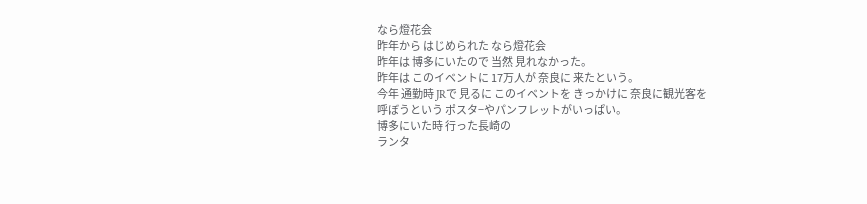なら燈花会
昨年から はじめられた なら燈花会
昨年は 博多にいたので 当然 見れなかった。
昨年は このイベントに 17万人が 奈良に 来たという。
今年 通勤時 JRで 見るに このイベントを きっかけに 奈良に観光客を
呼ぼうという ポスタ−やパンフレットがいっぱい。
博多にいた時 行った長崎の
ランタ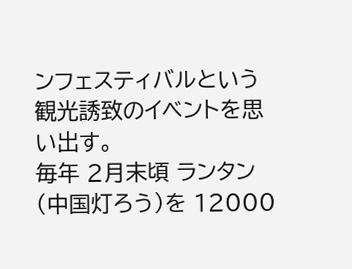ンフェスティバルという
観光誘致のイベントを思い出す。
毎年 2月末頃 ランタン(中国灯ろう)を 12000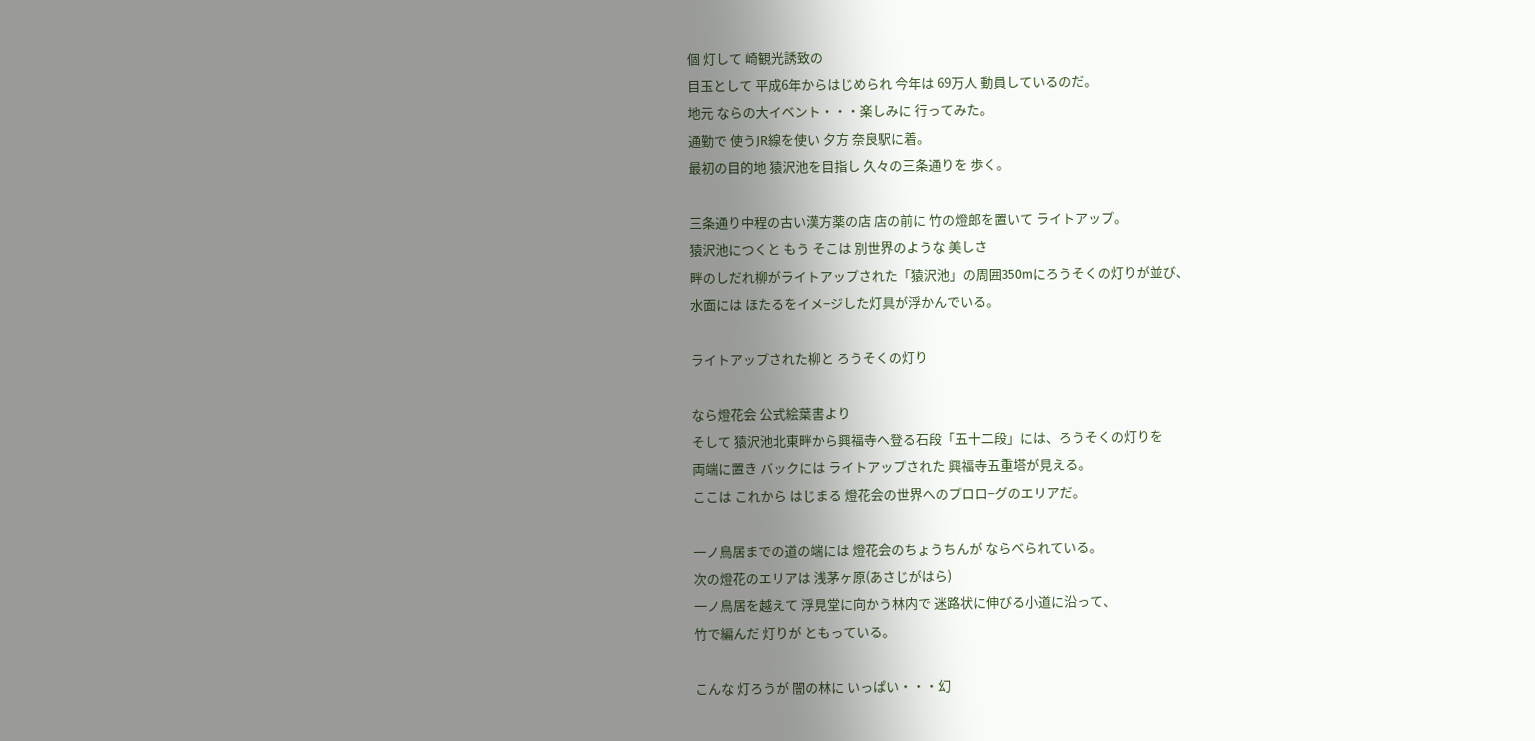個 灯して 崎観光誘致の
目玉として 平成6年からはじめられ 今年は 69万人 動員しているのだ。
地元 ならの大イベント・・・楽しみに 行ってみた。
通勤で 使うJR線を使い 夕方 奈良駅に着。
最初の目的地 猿沢池を目指し 久々の三条通りを 歩く。

三条通り中程の古い漢方薬の店 店の前に 竹の燈郎を置いて ライトアップ。
猿沢池につくと もう そこは 別世界のような 美しさ
畔のしだれ柳がライトアップされた「猿沢池」の周囲350mにろうそくの灯りが並び、
水面には ほたるをイメ−ジした灯具が浮かんでいる。

ライトアップされた柳と ろうそくの灯り

なら燈花会 公式絵葉書より
そして 猿沢池北東畔から興福寺へ登る石段「五十二段」には、ろうそくの灯りを
両端に置き バックには ライトアップされた 興福寺五重塔が見える。
ここは これから はじまる 燈花会の世界へのプロロ−グのエリアだ。

一ノ鳥居までの道の端には 燈花会のちょうちんが ならべられている。
次の燈花のエリアは 浅茅ヶ原(あさじがはら)
一ノ鳥居を越えて 浮見堂に向かう林内で 迷路状に伸びる小道に沿って、
竹で編んだ 灯りが ともっている。

こんな 灯ろうが 闇の林に いっぱい・・・幻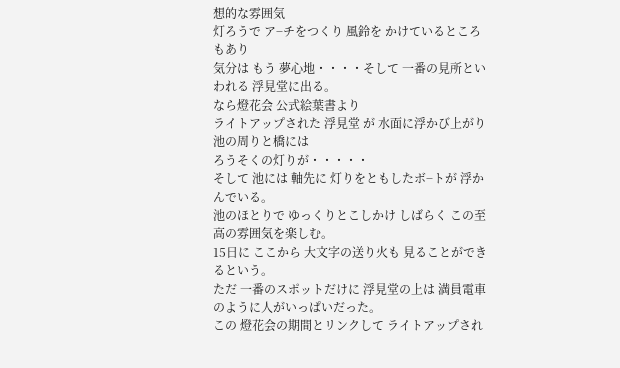想的な雰囲気
灯ろうで ア−チをつくり 風鈴を かけているところもあり
気分は もう 夢心地・・・・そして 一番の見所といわれる 浮見堂に出る。
なら燈花会 公式絵葉書より
ライトアップされた 浮見堂 が 水面に浮かび上がり 池の周りと橋には
ろうそくの灯りが・・・・・
そして 池には 軸先に 灯りをともしたボ−トが 浮かんでいる。
池のほとりで ゆっくりとこしかけ しばらく この至高の雰囲気を楽しむ。
15日に ここから 大文字の送り火も 見ることができるという。
ただ 一番のスポットだけに 浮見堂の上は 満員電車のように人がいっぱいだった。
この 燈花会の期間とリンクして ライトアップされ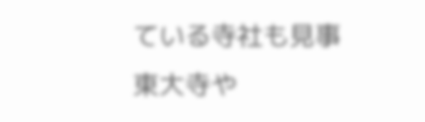ている寺社も見事
東大寺や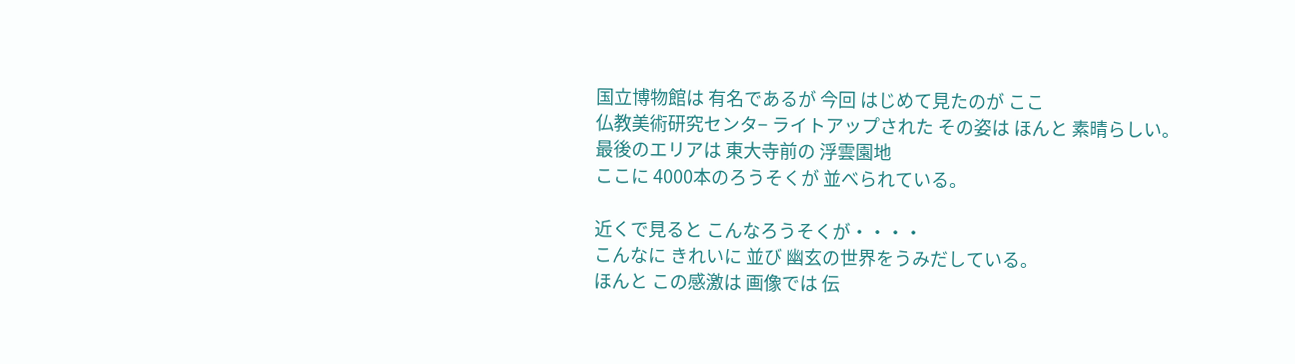国立博物館は 有名であるが 今回 はじめて見たのが ここ
仏教美術研究センタ− ライトアップされた その姿は ほんと 素晴らしい。
最後のエリアは 東大寺前の 浮雲園地
ここに 4000本のろうそくが 並べられている。

近くで見ると こんなろうそくが・・・・
こんなに きれいに 並び 幽玄の世界をうみだしている。
ほんと この感激は 画像では 伝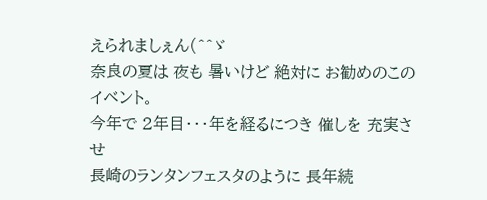えられましぇん(^^ゞ
奈良の夏は 夜も 暑いけど 絶対に お勧めのこのイベント。
今年で 2年目・・・年を経るにつき 催しを 充実させ
長崎のランタンフェスタのように 長年続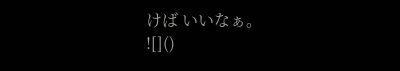けば いいなぁ。
![]()